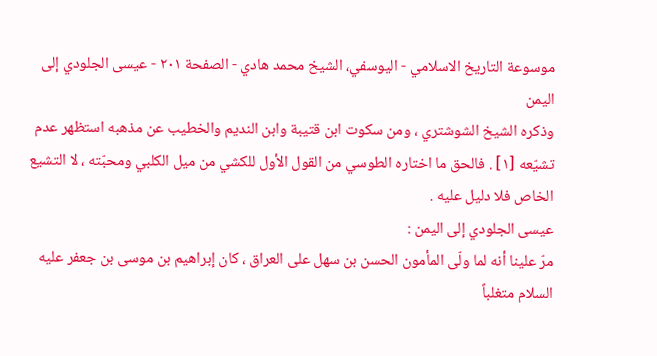موسوعة التاريخ الاسلامي - اليوسفي، الشيخ محمد هادي - الصفحة ٢٠١ - عيسى الجلودي إلى اليمن
وذكره الشيخ الشوشتري ، ومن سكوت ابن قتيبة وابن النديم والخطيب عن مذهبه استظهر عدم تشيّعه [١] . فالحق ما اختاره الطوسي من القول الأول للكشي من ميل الكلبي ومحبّته ، لا التشيع الخاص فلا دليل عليه .
عيسى الجلودي إلى اليمن :
مرّ علينا أنه لما ولّى المأمون الحسن بن سهل على العراق ، كان إبراهيم بن موسى بن جعفر عليه السلام متغلباً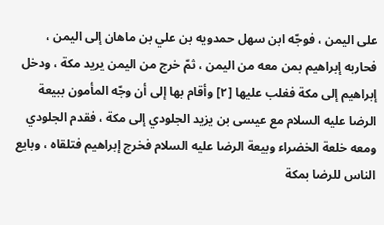على اليمن ، فوجّه ابن سهل حمدويه بن علي بن ماهان إلى اليمن ، فحاربه إبراهيم بمن معه من اليمن ، ثمّ خرج من اليمن يريد مكة ، ودخل إبراهيم إلى مكة فغلب عليها [٢] وأقام بها إلى أن وجّه المأمون ببيعة الرضا عليه السلام مع عيسى بن يزيد الجلودي إلى مكة ، فقدم الجلودي ومعه خلعة الخضراء وبيعة الرضا عليه السلام فخرج إبراهيم فتلقاه ، وبايع الناس للرضا بمكة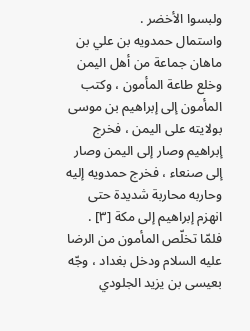ولبسوا الأخضر .
واستمال حمدويه بن علي بن ماهان جماعة من أهل اليمن وخلع طاعة المأمون ، وكتب المأمون إلى إبراهيم بن موسى بولايته على اليمن ، فخرج إبراهيم وصار إلى اليمن وصار إلى صنعاء ، فخرج حمدويه إليه وحاربه محاربة شديدة حتى انهزم إبراهيم إلى مكة [٣] .
فلمّا تخلّص المأمون من الرضا عليه السلام ودخل بغداد ، وجّه بعيسى بن يزيد الجلودي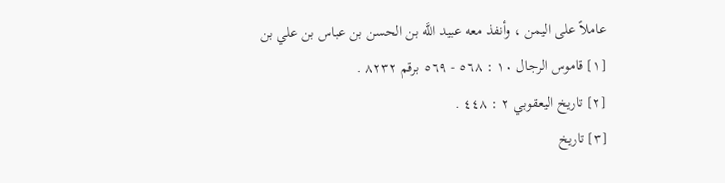عاملاً على اليمن ، وأنفذ معه عبيد اللَّه بن الحسن بن عباس بن علي بن
[١] قاموس الرجال ١٠ : ٥٦٨ - ٥٦٩ برقم ٨٢٣٢ .
[٢] تاريخ اليعقوبي ٢ : ٤٤٨ .
[٣] تاريخ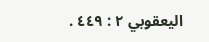اليعقوبي ٢ : ٤٤٩ .